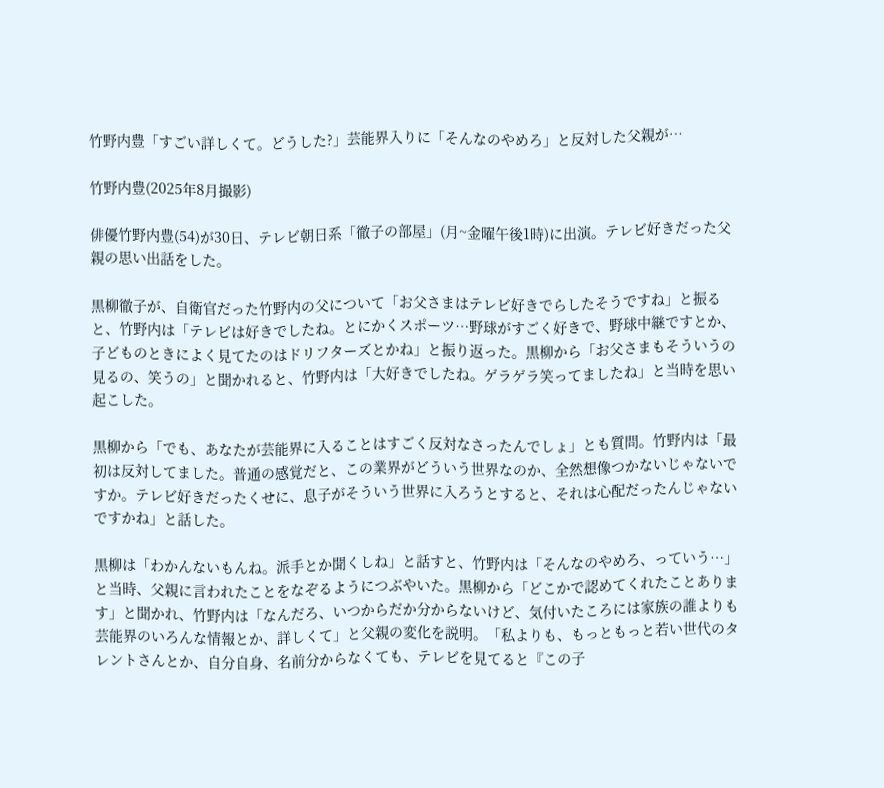竹野内豊「すごい詳しくて。どうした?」芸能界入りに「そんなのやめろ」と反対した父親が…

竹野内豊(2025年8月撮影)

俳優竹野内豊(54)が30日、テレビ朝日系「徹子の部屋」(月~金曜午後1時)に出演。テレビ好きだった父親の思い出話をした。

黒柳徹子が、自衛官だった竹野内の父について「お父さまはテレビ好きでらしたそうですね」と振ると、竹野内は「テレビは好きでしたね。とにかくスポーツ…野球がすごく好きで、野球中継ですとか、子どものときによく見てたのはドリフターズとかね」と振り返った。黒柳から「お父さまもそういうの見るの、笑うの」と聞かれると、竹野内は「大好きでしたね。ゲラゲラ笑ってましたね」と当時を思い起こした。

黒柳から「でも、あなたが芸能界に入ることはすごく反対なさったんでしょ」とも質問。竹野内は「最初は反対してました。普通の感覚だと、この業界がどういう世界なのか、全然想像つかないじゃないですか。テレビ好きだったくせに、息子がそういう世界に入ろうとすると、それは心配だったんじゃないですかね」と話した。

黒柳は「わかんないもんね。派手とか聞くしね」と話すと、竹野内は「そんなのやめろ、っていう…」と当時、父親に言われたことをなぞるようにつぶやいた。黒柳から「どこかで認めてくれたことあります」と聞かれ、竹野内は「なんだろ、いつからだか分からないけど、気付いたころには家族の誰よりも芸能界のいろんな情報とか、詳しくて」と父親の変化を説明。「私よりも、もっともっと若い世代のタレントさんとか、自分自身、名前分からなくても、テレビを見てると『この子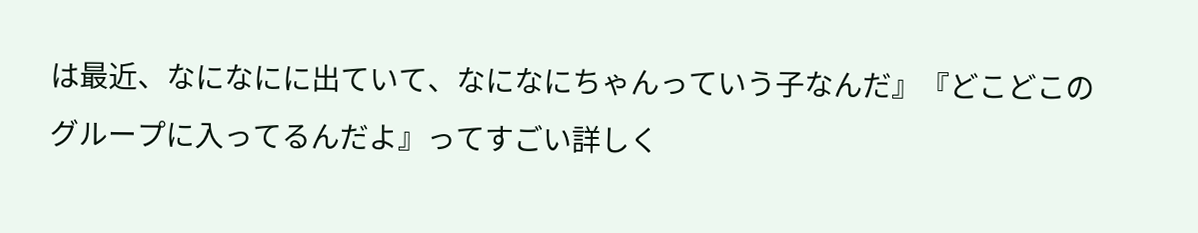は最近、なになにに出ていて、なになにちゃんっていう子なんだ』『どこどこのグループに入ってるんだよ』ってすごい詳しく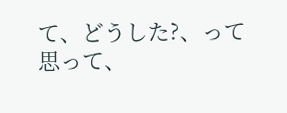て、どうした?、って思って、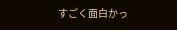すごく面白かっ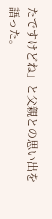たですけどね」と父親との思い出を語った。